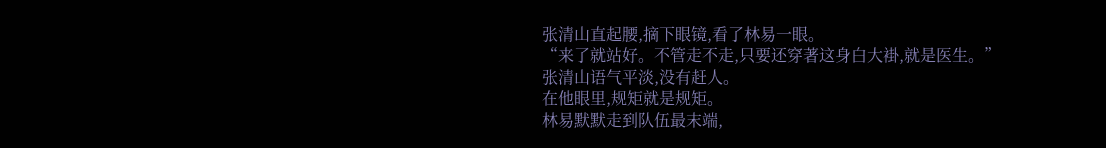张清山直起腰,摘下眼镜,看了林易一眼。
“来了就站好。不管走不走,只要还穿著这身白大褂,就是医生。”
张清山语气平淡,没有赶人。
在他眼里,规矩就是规矩。
林易默默走到队伍最末端,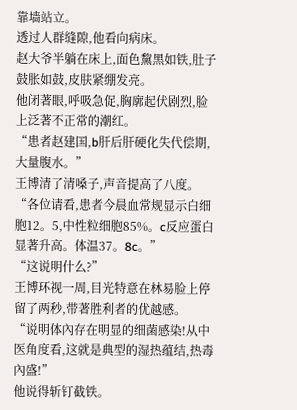靠墙站立。
透过人群缝隙,他看向病床。
赵大爷半躺在床上,面色黧黑如铁,肚子鼓胀如鼓,皮肤紧绷发亮。
他闭著眼,呼吸急促,胸廓起伏剧烈,脸上泛著不正常的潮红。
“患者赵建国,b肝后肝硬化失代偿期,大量腹水。”
王博清了清嗓子,声音提高了八度。
“各位请看,患者今晨血常规显示白细胞12。5,中性粒细胞85%。c反应蛋白显著升高。体温37。8c。”
“这说明什么?”
王博环视一周,目光特意在林易脸上停留了两秒,带著胜利者的优越感。
“说明体內存在明显的细菌感染!从中医角度看,这就是典型的湿热蕴结,热毒內盛!”
他说得斩钉截铁。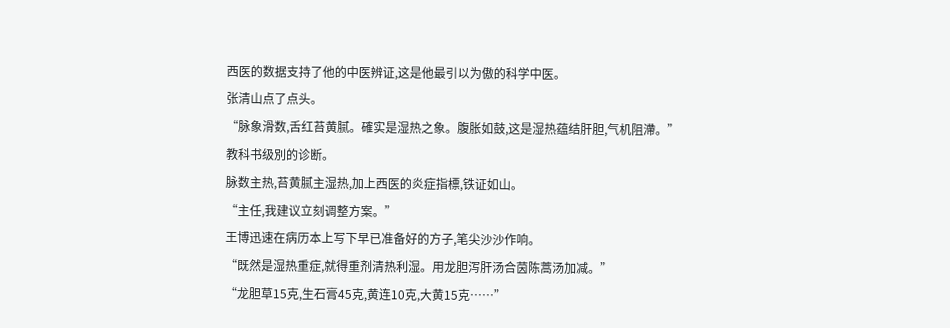西医的数据支持了他的中医辨证,这是他最引以为傲的科学中医。
张清山点了点头。
“脉象滑数,舌红苔黄腻。確实是湿热之象。腹胀如鼓,这是湿热蕴结肝胆,气机阻滯。”
教科书级別的诊断。
脉数主热,苔黄腻主湿热,加上西医的炎症指標,铁证如山。
“主任,我建议立刻调整方案。”
王博迅速在病历本上写下早已准备好的方子,笔尖沙沙作响。
“既然是湿热重症,就得重剂清热利湿。用龙胆泻肝汤合茵陈蒿汤加减。”
“龙胆草15克,生石膏45克,黄连10克,大黄15克……”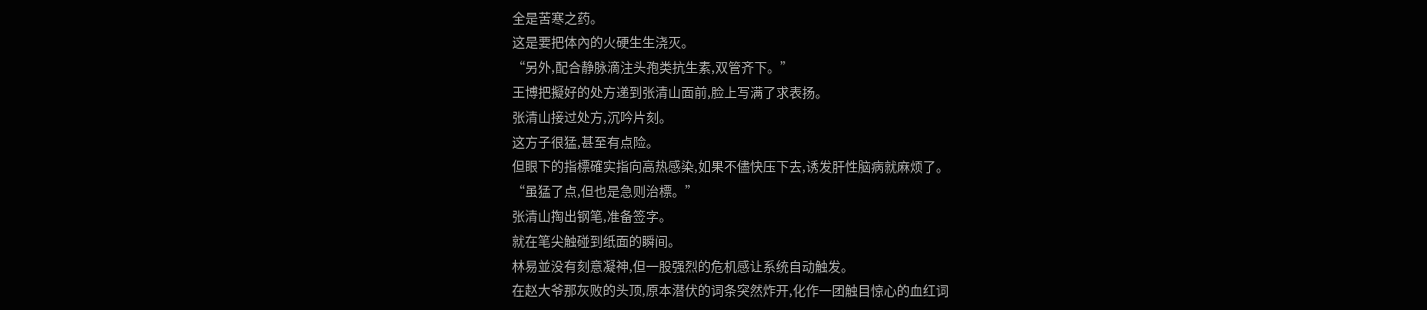全是苦寒之药。
这是要把体內的火硬生生浇灭。
“另外,配合静脉滴注头孢类抗生素,双管齐下。”
王博把擬好的处方递到张清山面前,脸上写满了求表扬。
张清山接过处方,沉吟片刻。
这方子很猛,甚至有点险。
但眼下的指標確实指向高热感染,如果不儘快压下去,诱发肝性脑病就麻烦了。
“虽猛了点,但也是急则治標。”
张清山掏出钢笔,准备签字。
就在笔尖触碰到纸面的瞬间。
林易並没有刻意凝神,但一股强烈的危机感让系统自动触发。
在赵大爷那灰败的头顶,原本潜伏的词条突然炸开,化作一团触目惊心的血红词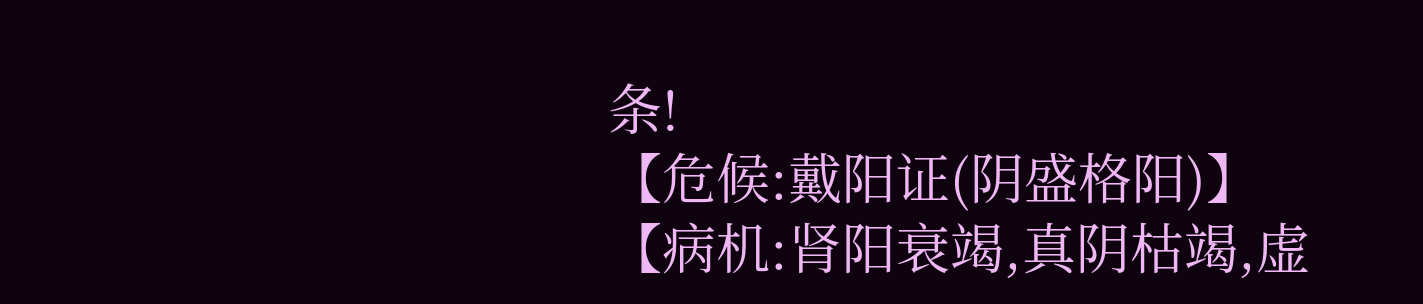条!
【危候:戴阳证(阴盛格阳)】
【病机:肾阳衰竭,真阴枯竭,虚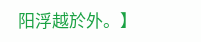阳浮越於外。】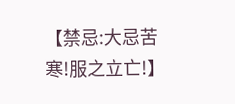【禁忌:大忌苦寒!服之立亡!】